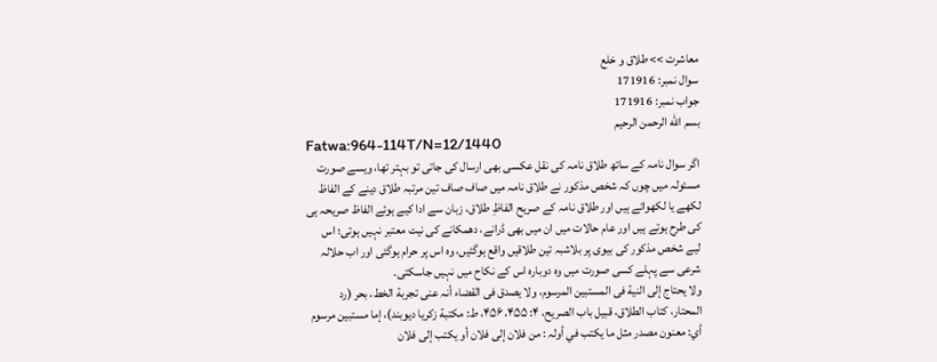معاشرت >> طلاق و خلع
سوال نمبر: 171916
جواب نمبر: 171916
بسم الله الرحمن الرحيم
Fatwa:964-114T/N=12/1440
اگر سوال نامہ کے ساتھ طلاق نامہ کی نقل عکسی بھی ارسال کی جاتی تو بہتر تھا، ویسے صورت مسئولہ میں چوں کہ شخص مذکور نے طلاق نامہ میں صاف صاف تین مرتبہ طلاق دینے کے الفاظ لکھے یا لکھوائے ہیں اور طلاق نامہ کے صریح الفاظِ طلاق، زبان سے ادا کیے ہوئے الفاظ صریحہ ہی کی طرح ہوتے ہیں اور عام حالات میں ان میں بھی ڈرانے، دھمکانے کی نیت معتبر نہیں ہوتی؛ اس لیے شخص مذکور کی بیوی پر بلاشبہ تین طلاقیں واقع ہوگئیں، وہ اس پر حرام ہوگئی اور اب حلالہ شرعی سے پہلے کسی صورت میں وہ دوبارہ اس کے نکاح میں نہیں جاسکتی۔
ولا یحتاج إلی النیة فی المستبین المرسوم، ولا یصدق فی القضاء أنہ عنی تجربة الخط، بحر (رد المحتار، کتاب الطلاق، قبیل باب الصریح، ۴: ۴۵۵، ۴۵۶، ط: مکتبة زکریا دیوبند)، إما مستبین مرسوم أي: معنون مصدر مثل ما یکتب في أولہ : من فلان إلی فلان أو یکتب إلی فلان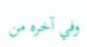وفي آخرہ من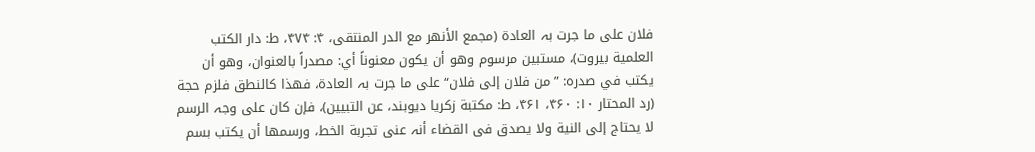فلان علی ما جرت بہ العادة (مجمع الأنھر مع الدر المنتقی، ۴: ۴۷۴، ط: دار الکتب العلمیة بیروت)، مستبین مرسوم وھو أن یکون معنوناً أي: مصدراً بالعنوان، وھو أن یکتب في صدرہ: ”من فلان إلی فلان“ علی ما جرت بہ العادة، فھذا کالنطق فلزم حجة (رد المحتار ۱۰: ۴۶۰، ۴۶۱، ط: مکتبة زکریا دیوبند، عن التبیین)، فإن کان علی وجہ الرسم لا یحتاج إلی النیة ولا یصدق فی القضاء أنہ عنی تجربة الخط، ورسمھا أن یکتب بسم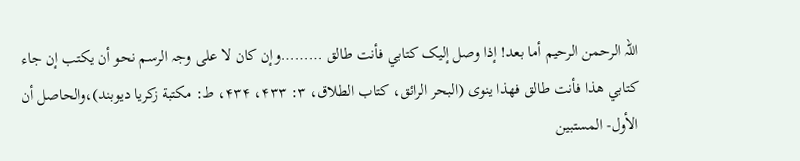اللہ الرحمن الرحیم أما بعد! إذا وصل إلیک کتابي فأنت طالق ………وإن کان لا علی وجہ الرسم نحو أن یکتب إن جاء کتابي ھذا فأنت طالق فھذا ینوی (البحر الرائق، کتاب الطلاق، ۳: ۴۳۳، ۴۳۴، ط: مکتبة زکریا دیوبند)،والحاصل أن الأول- المستبین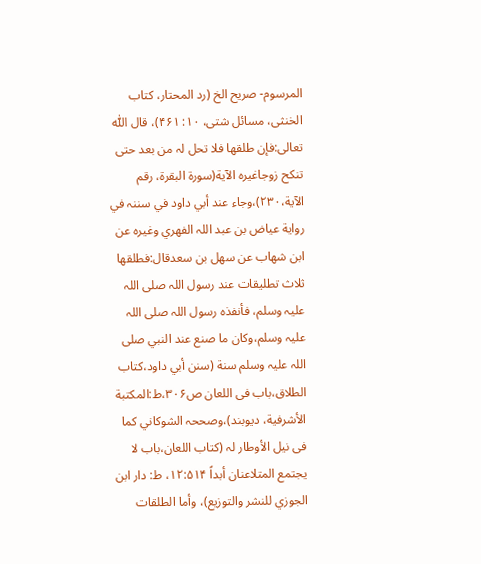المرسوم- صریح الخ (رد المحتار، کتاب الخنثی، مسائل شتی، ۱۰: ۴۶۱)، قال اللّٰہ تعالی:فإن طلقھا فلا تحل لہ من بعد حتی تنکح زوجاغیرہ الآیة(سورة البقرة، رقم الآیة،۲۳۰)،وجاء عند أبي داود في سننہ في روایة عیاض بن عبد اللہ الفھري وغیرہ عن ابن شھاب عن سھل بن سعدقال:فطلقھا ثلاث تطلیقات عند رسول اللہ صلی اللہ علیہ وسلم، فأنفذہ رسول اللہ صلی اللہ علیہ وسلم،وکان ما صنع عند النبي صلی اللہ علیہ وسلم سنة (سنن أبي داود،کتاب الطلاق،باب فی اللعان ص۳۰۶،ط:المکتبة الأشرفیة، دیوبند)،وصححہ الشوکاني کما فی نیل الأوطار لہ (کتاب اللعان،باب لا یجتمع المتلاعنان أبداً ۱۲:۵۱۴، ط: دار ابن الجوزي للنشر والتوزیع)، وأما الطلقات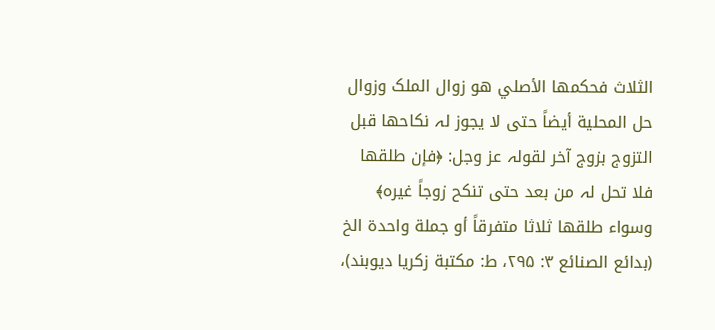الثلاث فحکمھا الأصلي ھو زوال الملک وزوال حل المحلیة أیضاً حتی لا یجوز لہ نکاحھا قبل التزوج بزوج آخر لقولہ عز وجل: ﴿فإن طلقھا فلا تحل لہ من بعد حتی تنکح زوجاً غیرہ﴾ وسواء طلقھا ثلاثا متفرقاً أو جملة واحدة الخ (بدائع الصنائع ۳: ۲۹۵، ط: مکتبة زکریا دیوبند)،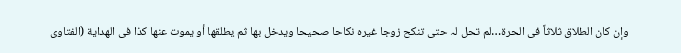وإن کان الطلاق ثلاثاً فی الحرة…لم تحل لہ حتی تنکح زوجا غیرہ نکاحا صحیحا ویدخل بھا ثم یطلقھا أو یموت عنھا کذا فی الھدایة (الفتاوی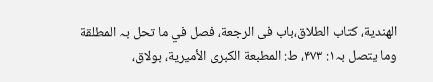الھندیة، کتاب الطلاق،باب فی الرجعة، فصل في ما تحل بہ المطلقة وما یتصل بہ۱: ۴۷۳، ط: المطبعة الکبری الأمیریة، بولاق،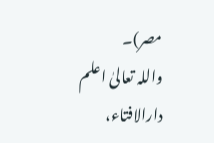مصر)۔
واللہ تعالیٰ اعلم
دارالافتاء،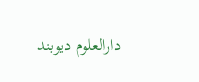دارالعلوم دیوبند